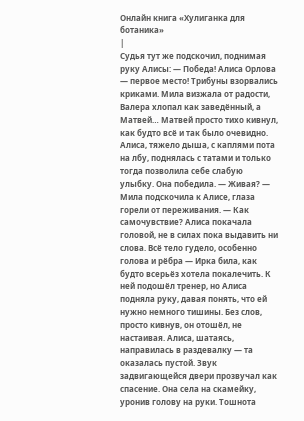Онлайн книга «Хулиганка для ботаника»
|
Судья тут же подскочил, поднимая руку Алисы: — Победа! Алиса Орлова — первое место! Трибуны взорвались криками. Мила визжала от радости, Валера хлопал как заведённый, а Матвей… Матвей просто тихо кивнул, как будто всё и так было очевидно. Алиса, тяжело дыша, с каплями пота на лбу, поднялась с татами и только тогда позволила себе слабую улыбку. Она победила. — Живая? — Мила подскочила к Алисе, глаза горели от переживания. — Как самочувствие? Алиса покачала головой, не в силах пока выдавить ни слова. Всё тело гудело, особенно голова и рёбра — Ирка била, как будто всерьёз хотела покалечить. К ней подошёл тренер, но Алиса подняла руку, давая понять, что ей нужно немного тишины. Без слов, просто кивнув, он отошёл, не настаивая. Алиса, шатаясь, направилась в раздевалку — та оказалась пустой. Звук задвигающейся двери прозвучал как спасение. Она села на скамейку, уронив голову на руки. Тошнота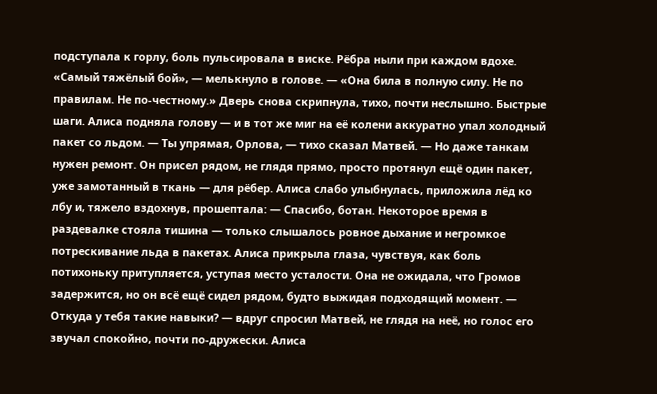подступала к горлу, боль пульсировала в виске. Рёбра ныли при каждом вдохе. «Самый тяжёлый бой», — мелькнуло в голове. — «Она била в полную силу. Не по правилам. Не по-честному.» Дверь снова скрипнула, тихо, почти неслышно. Быстрые шаги. Алиса подняла голову — и в тот же миг на её колени аккуратно упал холодный пакет со льдом. — Ты упрямая, Орлова, — тихо сказал Матвей. — Но даже танкам нужен ремонт. Он присел рядом, не глядя прямо, просто протянул ещё один пакет, уже замотанный в ткань — для рёбер. Алиса слабо улыбнулась, приложила лёд ко лбу и, тяжело вздохнув, прошептала: — Спасибо, ботан. Некоторое время в раздевалке стояла тишина — только слышалось ровное дыхание и негромкое потрескивание льда в пакетах. Алиса прикрыла глаза, чувствуя, как боль потихоньку притупляется, уступая место усталости. Она не ожидала, что Громов задержится, но он всё ещё сидел рядом, будто выжидая подходящий момент. — Откуда у тебя такие навыки? — вдруг спросил Матвей, не глядя на неё, но голос его звучал спокойно, почти по-дружески. Алиса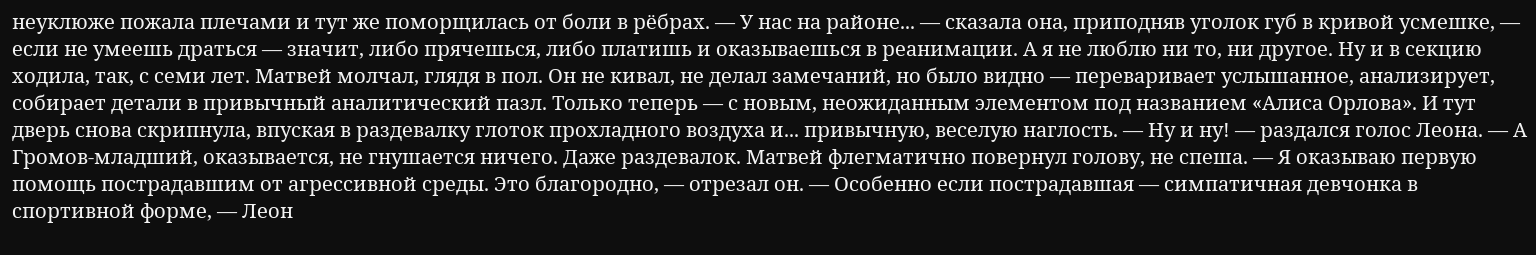неуклюже пожала плечами и тут же поморщилась от боли в рёбрах. — У нас на районе... — сказала она, приподняв уголок губ в кривой усмешке, — если не умеешь драться — значит, либо прячешься, либо платишь и оказываешься в реанимации. А я не люблю ни то, ни другое. Ну и в секцию ходила, так, с семи лет. Матвей молчал, глядя в пол. Он не кивал, не делал замечаний, но было видно — переваривает услышанное, анализирует, собирает детали в привычный аналитический пазл. Только теперь — с новым, неожиданным элементом под названием «Алиса Орлова». И тут дверь снова скрипнула, впуская в раздевалку глоток прохладного воздуха и... привычную, веселую наглость. — Ну и ну! — раздался голос Леона. — А Громов-младший, оказывается, не гнушается ничего. Даже раздевалок. Матвей флегматично повернул голову, не спеша. — Я оказываю первую помощь пострадавшим от агрессивной среды. Это благородно, — отрезал он. — Особенно если пострадавшая — симпатичная девчонка в спортивной форме, — Леон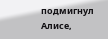подмигнул Алисе,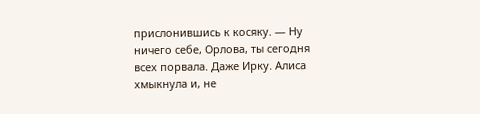прислонившись к косяку. — Ну ничего себе, Орлова, ты сегодня всех порвала. Даже Ирку. Алиса хмыкнула и, не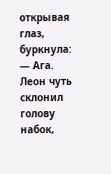открывая глаз, буркнула: — Ага. Леон чуть склонил голову набок,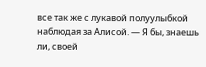все так же с лукавой полуулыбкой наблюдая за Алисой. — Я бы, знаешь ли, своей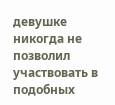девушке никогда не позволил участвовать в подобных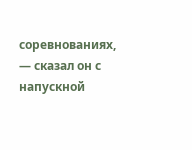соревнованиях, — сказал он с напускной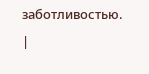заботливостью. |